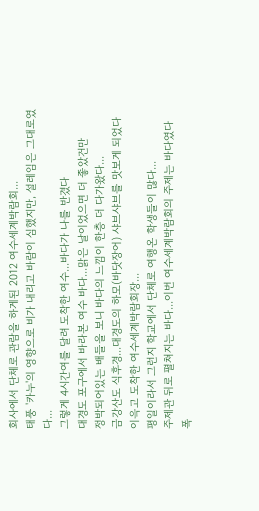회사에서 단체로 관람을 하게된 2012 여수세계박람회...
태풍 '카누'의 영향으로 비가 내리고 바람이 심했지만, 설레임은 그대로였다...
그렇게 4시간여를 달려 도착한 여수...바다가 나를 반겼다
대경도 포구에서 바라본 여수 바다...맑은 날이었으면 더 좋았건만
정박되어있는 배들을 보니 바다의 느낌이 한층 더 다가왔다...
금강산도 식후경...대경도의 하모(바닷장어) 샤브샤브를 맛보게 되었다
이윽고 도착한 여수세계박람회장...
평일이라서 그런지 학교에서 단체로 여행온 학생들이 많다...
주제관 뒤로 펼쳐지는 바다...이번 여수세계박람회의 주제는 바다였다
폭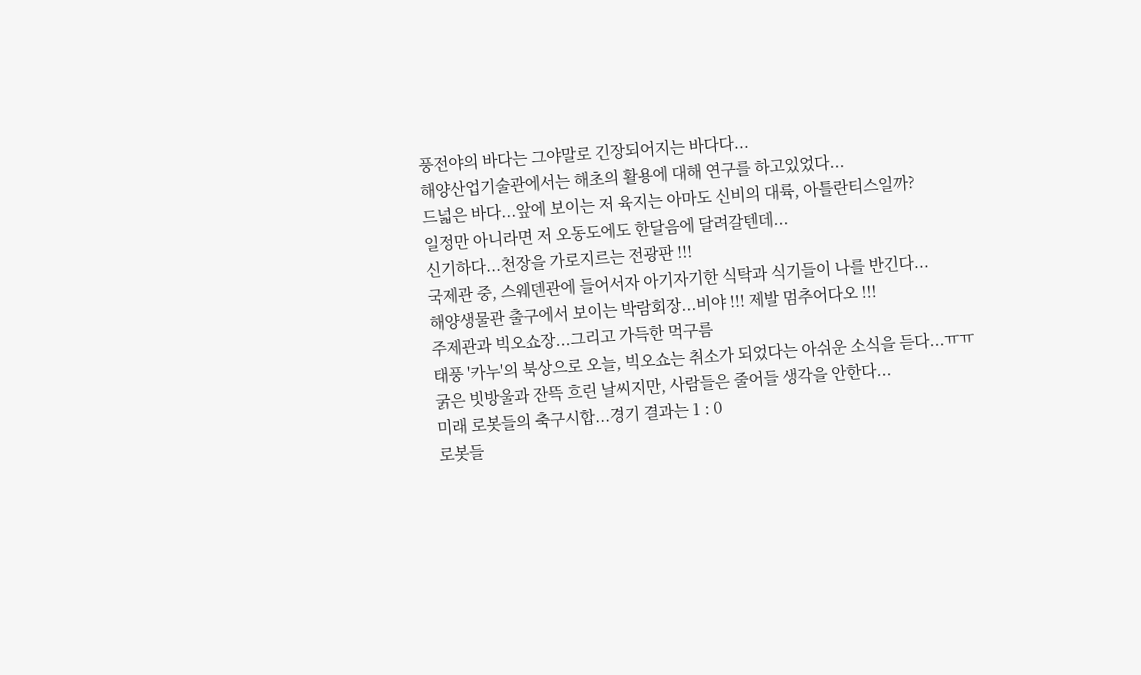풍전야의 바다는 그야말로 긴장되어지는 바다다...
해양산업기술관에서는 해초의 활용에 대해 연구를 하고있었다...
드넓은 바다...앞에 보이는 저 육지는 아마도 신비의 대륙, 아틀란티스일까?
일정만 아니라면 저 오동도에도 한달음에 달려갈텐데...
신기하다...천장을 가로지르는 전광판 !!!
국제관 중, 스웨덴관에 들어서자 아기자기한 식탁과 식기들이 나를 반긴다...
해양생물관 출구에서 보이는 박람회장...비야 !!! 제발 멈추어다오 !!!
주제관과 빅오쇼장...그리고 가득한 먹구름
태풍 '카누'의 북상으로 오늘, 빅오쇼는 취소가 되었다는 아쉬운 소식을 듣다...ㅠㅠ
굵은 빗방울과 잔뜩 흐린 날씨지만, 사람들은 줄어들 생각을 안한다...
미래 로봇들의 축구시합...경기 결과는 1 : 0
로봇들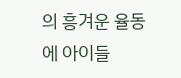의 흥겨운 율동에 아이들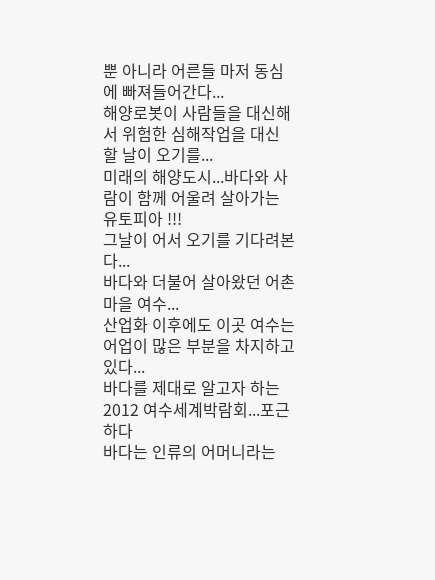뿐 아니라 어른들 마저 동심에 빠져들어간다...
해양로봇이 사람들을 대신해서 위험한 심해작업을 대신 할 날이 오기를...
미래의 해양도시...바다와 사람이 함께 어울려 살아가는 유토피아 !!!
그날이 어서 오기를 기다려본다...
바다와 더불어 살아왔던 어촌마을 여수...
산업화 이후에도 이곳 여수는 어업이 많은 부분을 차지하고 있다...
바다를 제대로 알고자 하는 2012 여수세계박람회...포근하다
바다는 인류의 어머니라는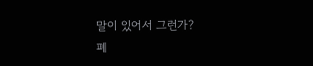말이 있어서 그런가?
폐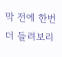막 전에 한번 더 들려보리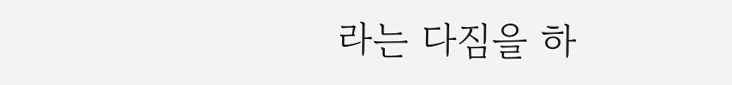라는 다짐을 하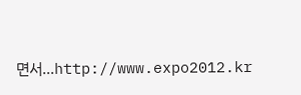면서...http://www.expo2012.kr